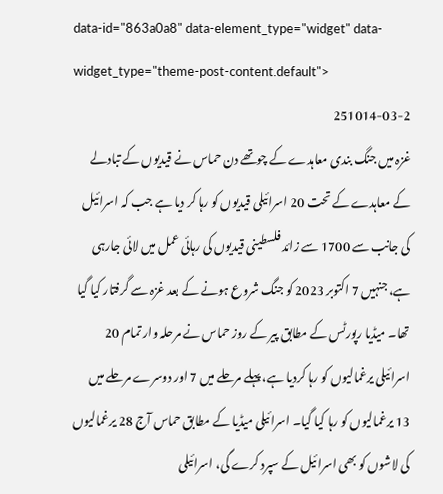data-id="863a0a8" data-element_type="widget" data-widget_type="theme-post-content.default">
251014-03-2
غزہ میں جنگ بندی معاہدے کے چوتھے دن حماس نے قیدیوں کے تبادلے کے معاہدے کے تحت 20 اسرائیلی قیدیوں کو رہا کر دیا ہے جب کہ اسرائیل کی جانب سے 1700 سے زائد فلسطینی قیدیوں کی رہائی عمل میں لائی جارہی ہے، جنہیں 7 اکتوبر 2023 کو جنگ شروع ہونے کے بعد غزہ سے گرفتار کیا گیا تھا۔ میڈیا رپورٹس کے مطابق پیر کے روز حماس نے مرحلہ وار تمام 20 اسرائیلی یرغمالیوں کو رہا کردیا ہے، پہلے مرحلے میں 7 اور دوسرے مرحلے میں 13 یرغمالیوں کو رہا کیا گیا۔ اسرائیلی میڈیا کے مطابق حماس آج 28 یرغمالیوں کی لاشوں کو بھی اسرائیل کے سپرد کرے گی، اسرائیلی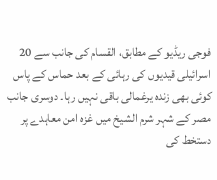فوجی ریڈیو کے مطابق، القسام کی جانب سے 20 اسرائیلی قیدیوں کی رہائی کے بعد حماس کے پاس کوئی بھی زندہ یرغمالی باقی نہیں رہا۔ دوسری جانب مصر کے شہر شرم الشیخ میں غزہ امن معاہدے پر دستخط کی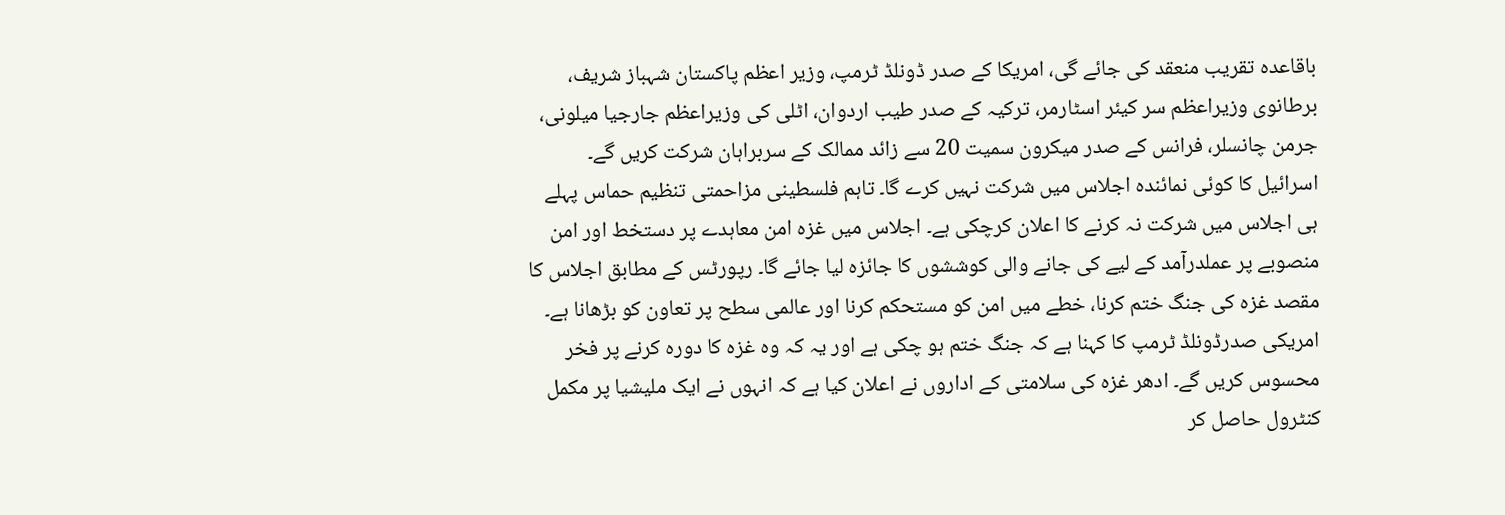باقاعدہ تقریب منعقد کی جائے گی، امریکا کے صدر ڈونلڈ ٹرمپ، وزیر اعظم پاکستان شہباز شریف، برطانوی وزیراعظم سر کیئر اسٹارمر، ترکیہ کے صدر طیب اردوان، اٹلی کی وزیراعظم جارجیا میلونی، جرمن چانسلر، فرانس کے صدر میکرون سمیت 20 سے زائد ممالک کے سربراہان شرکت کریں گے۔ اسرائیل کا کوئی نمائندہ اجلاس میں شرکت نہیں کرے گا۔ تاہم فلسطینی مزاحمتی تنظیم حماس پہلے ہی اجلاس میں شرکت نہ کرنے کا اعلان کرچکی ہے۔ اجلاس میں غزہ امن معاہدے پر دستخط اور امن منصوبے پر عملدرآمد کے لیے کی جانے والی کوششوں کا جائزہ لیا جائے گا۔ رپورٹس کے مطابق اجلاس کا مقصد غزہ کی جنگ ختم کرنا، خطے میں امن کو مستحکم کرنا اور عالمی سطح پر تعاون کو بڑھانا ہے۔ امریکی صدرڈونلڈ ٹرمپ کا کہنا ہے کہ جنگ ختم ہو چکی ہے اور یہ کہ وہ غزہ کا دورہ کرنے پر فخر محسوس کریں گے۔ ادھر غزہ کی سلامتی کے اداروں نے اعلان کیا ہے کہ انہوں نے ایک ملیشیا پر مکمل کنٹرول حاصل کر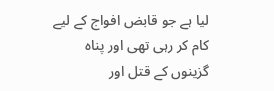لیا ہے جو قابض افواج کے لیے کام کر رہی تھی اور پناہ گزینوں کے قتل اور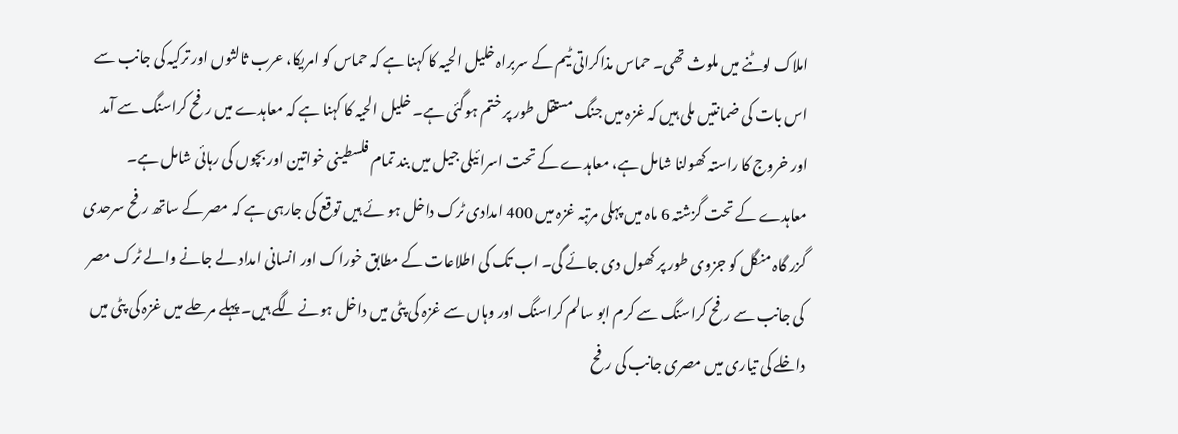املاک لوٹنے میں ملوث تھی۔ حماس مذاکراتی ٹیم کے سربراہ خلیل الحیہ کا کہنا ہے کہ حماس کو امریکا، عرب ثالثوں اور ترکیہ کی جانب سے اس بات کی ضمانتیں ملی ہیں کہ غزہ میں جنگ مستقل طور پر ختم ہوگئی ہے۔ خلیل الحیہ کا کہنا ہے کہ معاہدے میں رفح کراسنگ سے آمد اور خروج کا راستہ کھولنا شامل ہے، معاہدے کے تحت اسرائیلی جیل میں بند تمام فلسطینی خواتین اور بچوں کی رہائی شامل ہے۔ معاہدے کے تحت گزشتہ 6 ماہ میں پہلی مرتبہ غزہ میں 400 امدادی ٹرک داخل ہو ئے ہیں توقع کی جارہی ہے کہ مصر کے ساتھ رفح سرحدی گزر گاہ منگل کو جزوی طور پر کھول دی جائے گی۔ اب تک کی اطلاعات کے مطابق خوراک اور انسانی امداد لے جانے والے ٹرک مصر کی جانب سے رفح کراسنگ سے کرم ابو سالم کراسنگ اور وہاں سے غزہ کی پٹی میں داخل ہونے لگے ہیں۔ پہلے مرحلے میں غزہ کی پٹی میں داخلے کی تیاری میں مصری جانب کی رفح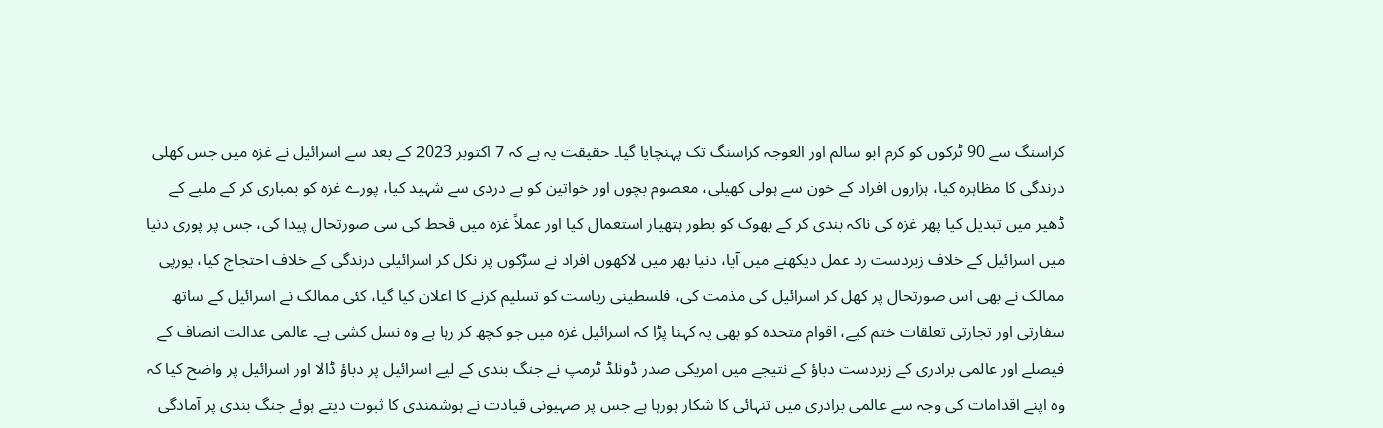کراسنگ سے 90 ٹرکوں کو کرم ابو سالم اور العوجہ کراسنگ تک پہنچایا گیا۔ حقیقت یہ ہے کہ 7 اکتوبر 2023 کے بعد سے اسرائیل نے غزہ میں جس کھلی درندگی کا مظاہرہ کیا، ہزاروں افراد کے خون سے ہولی کھیلی، معصوم بچوں اور خواتین کو بے دردی سے شہید کیا، پورے غزہ کو بمباری کر کے ملبے کے ڈھیر میں تبدیل کیا پھر غزہ کی ناکہ بندی کر کے بھوک کو بطور ہتھیار استعمال کیا اور عملاً غزہ میں قحط کی سی صورتحال پیدا کی، جس پر پوری دنیا میں اسرائیل کے خلاف زبردست رد عمل دیکھنے میں آیا، دنیا بھر میں لاکھوں افراد نے سڑکوں پر نکل کر اسرائیلی درندگی کے خلاف احتجاج کیا، یورپی ممالک نے بھی اس صورتحال پر کھل کر اسرائیل کی مذمت کی، فلسطینی ریاست کو تسلیم کرنے کا اعلان کیا گیا، کئی ممالک نے اسرائیل کے ساتھ سفارتی اور تجارتی تعلقات ختم کیے، اقوام متحدہ کو بھی یہ کہنا پڑا کہ اسرائیل غزہ میں جو کچھ کر رہا ہے وہ نسل کشی ہے۔ عالمی عدالت انصاف کے فیصلے اور عالمی برادری کے زبردست دباؤ کے نتیجے میں امریکی صدر ڈونلڈ ٹرمپ نے جنگ بندی کے لیے اسرائیل پر دباؤ ڈالا اور اسرائیل پر واضح کیا کہ وہ اپنے اقدامات کی وجہ سے عالمی برادری میں تنہائی کا شکار ہورہا ہے جس پر صہیونی قیادت نے ہوشمندی کا ثبوت دیتے ہوئے جنگ بندی پر آمادگی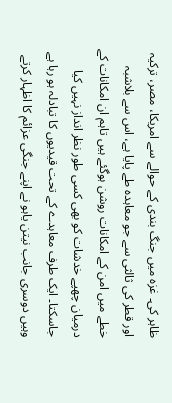ظاہر کی۔ غزہ میں جنگ بندی کے حوالے سے امریکا، مصر، ترکیہ اور قطر کی ثالثی سے جو معاہدہ طے پایا ہے، اس سے بلاشبہ خطے میں امن کے امکانات روشن ہوگئے ہیں تاہم ان امکانات کے درمیان چھپے خدشات کو بھی کسی طور نظر انداز نہیں کیا جاسکتا۔ ایک طرف معاہدے کے تحت قیدیوں کا تبادلہ ہو رہا ہے وہیں دوسری جانب نیتن یاہو نے اپنے جنگی عزائم کا اظہار کرتے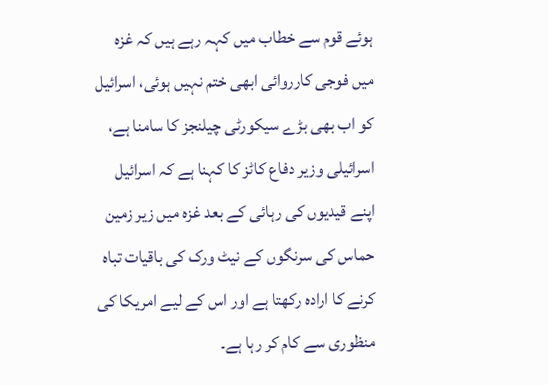ہوئے قوم سے خطاب میں کہہ رہے ہیں کہ غزہ میں فوجی کارروائی ابھی ختم نہیں ہوئی، اسرائیل کو اب بھی بڑے سیکورٹی چیلنجز کا سامنا ہے، اسرائیلی وزیر دفاع کاٹز کا کہنا ہے کہ اسرائیل اپنے قیدیوں کی رہائی کے بعد غزہ میں زیر زمین حماس کی سرنگوں کے نیٹ ورک کی باقیات تباہ کرنے کا ارادہ رکھتا ہے اور اس کے لیے امریکا کی منظوری سے کام کر رہا ہے۔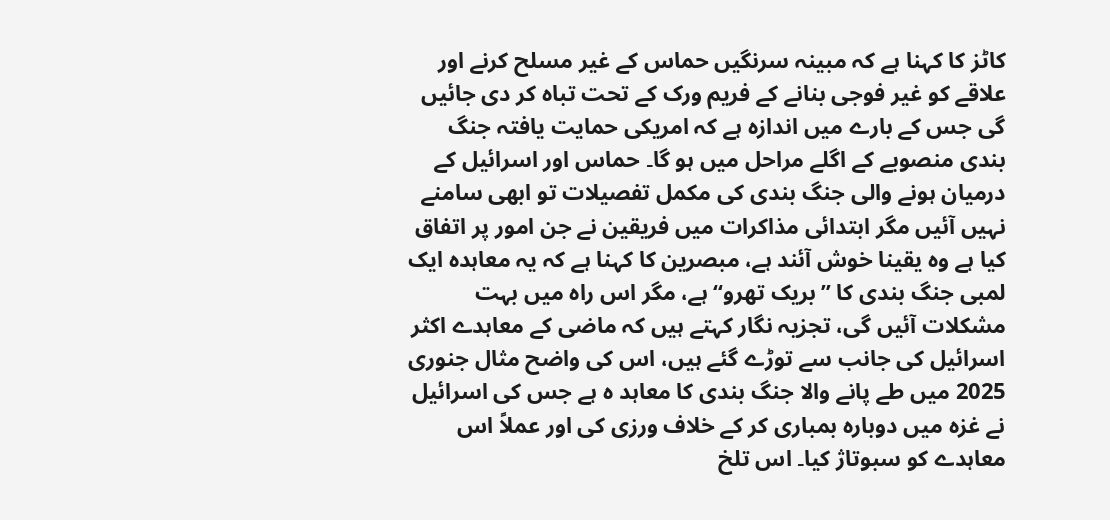کاٹز کا کہنا ہے کہ مبینہ سرنگیں حماس کے غیر مسلح کرنے اور علاقے کو غیر فوجی بنانے کے فریم ورک کے تحت تباہ کر دی جائیں گی جس کے بارے میں اندازہ ہے کہ امریکی حمایت یافتہ جنگ بندی منصوبے کے اگلے مراحل میں ہو گا۔ حماس اور اسرائیل کے درمیان ہونے والی جنگ بندی کی مکمل تفصیلات تو ابھی سامنے نہیں آئیں مگر ابتدائی مذاکرات میں فریقین نے جن امور پر اتفاق کیا ہے وہ یقینا خوش آئند ہے، مبصرین کا کہنا ہے کہ یہ معاہدہ ایک لمبی جنگ بندی کا ’’بریک تھرو‘‘ ہے، مگر اس راہ میں بہت مشکلات آئیں گی، تجزیہ نگار کہتے ہیں کہ ماضی کے معاہدے اکثر اسرائیل کی جانب سے توڑے گئے ہیں، اس کی واضح مثال جنوری 2025 میں طے پانے والا جنگ بندی کا معاہد ہ ہے جس کی اسرائیل نے غزہ میں دوبارہ بمباری کر کے خلاف ورزی کی اور عملاً اس معاہدے کو سبوتاژ کیا۔ اس تلخ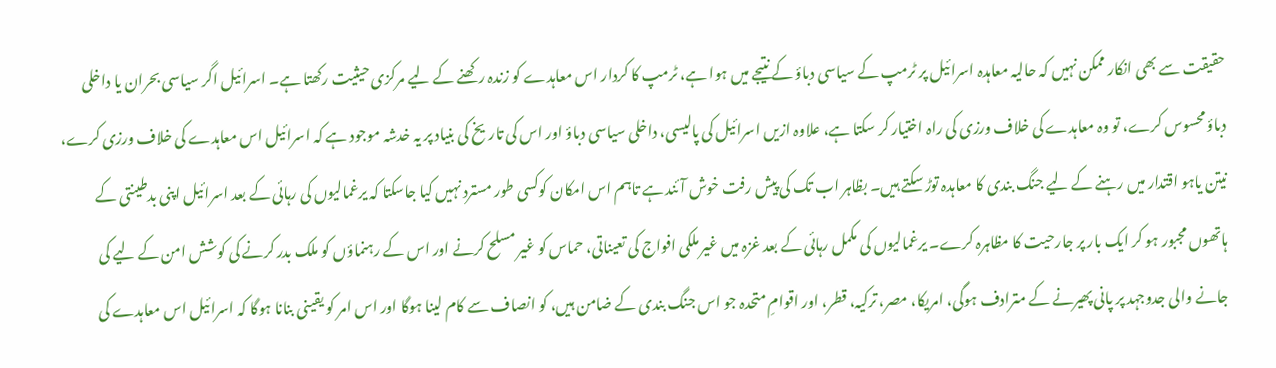حقیقت سے بھی انکار ممکن نہیں کہ حالیہ معاہدہ اسرائیل پر ٹرمپ کے سیاسی دباؤ کے نتیجے میں ہوا ہے، ٹرمپ کا کردار اس معاہدے کو زندہ رکھنے کے لیے مرکزی حیثیت رکھتا ہے۔ اسرائیل اگر سیاسی بحران یا داخلی دباؤ محسوس کرے، تو وہ معاہدے کی خلاف ورزی کی راہ اختیار کر سکتا ہے، علاوہ ازیں اسرائیل کی پالیسی، داخلی سیاسی دباؤ اور اس کی تاریخ کی بنیاد پر یہ خدشہ موجود ہے کہ اسرائیل اس معاہدے کی خلاف ورزی کرے، نیتن یاہو اقتدار میں رہنے کے لیے جنگ بندی کا معاہدہ توڑ سکتے ہیں۔ بظاہر اب تک کی پیش رفت خوش آئند ہے تاہم اس امکان کوکسی طور مسترد نہیں کیا جاسکتا کہ یرغمالیوں کی رہائی کے بعد اسرائیل اپنی بدطینتی کے ہاتھوں مجبور ہو کر ایک بار پر جارحیت کا مظاہرہ کرے۔ یرغمالیوں کی مکمل رہائی کے بعد غزہ میں غیر ملکی افواج کی تعیناتی، حماس کو غیر مسلح کرنے اور اس کے رہنماؤں کو ملک بدر کرنے کی کوشش امن کے لیے کی جانے والی جدوجہد پر پانی پھیرنے کے مترادف ہوگی، امریکا، مصر، ترکیہ، قطر، اور اقوامِ متحدہ جو اس جنگ بندی کے ضامن ہیں، کو انصاف سے کام لینا ہوگا اور اس امر کو یقینی بنانا ہوگا کہ اسرائیل اس معاہدے کی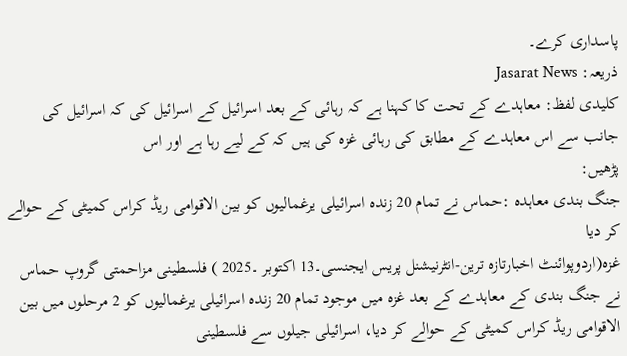پاسداری کرے۔
ذریعہ: Jasarat News
کلیدی لفظ: معاہدے کے تحت کا کہنا ہے کہ رہائی کے بعد اسرائیل کے اسرائیل کی کہ اسرائیل کی جانب سے اس معاہدے کے مطابق کی رہائی غزہ کی ہیں کہ کے لیے رہا ہے اور اس
پڑھیں:
جنگ بندی معاہدہ :حماس نے تمام 20 زندہ اسرائیلی یرغمالیوں کو بین الاقوامی ریڈ کراس کمیٹی کے حوالے کر دیا
غزہ(اردوپوائنٹ اخبارتازہ ترین-انٹرنیشنل پریس ایجنسی۔13 اکتوبر ۔2025 ) فلسطینی مزاحمتی گروپ حماس نے جنگ بندی کے معاہدے کے بعد غزہ میں موجود تمام 20 زندہ اسرائیلی یرغمالیوں کو 2 مرحلوں میں بین الاقوامی ریڈ کراس کمیٹی کے حوالے کر دیا، اسرائیلی جیلوں سے فلسطینی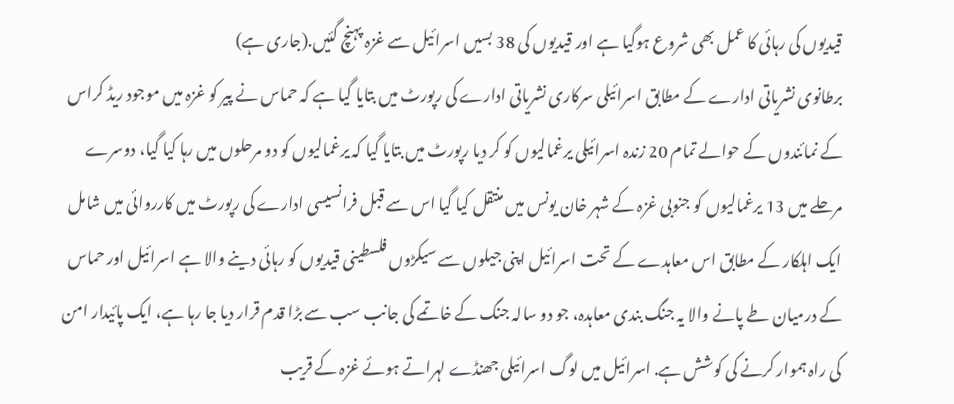قیدیوں کی رہائی کا عمل بھی شروع ہوگیا ہے اور قیدیوں کی 38 بسیں اسرائیل سے غزہ پہنچ گئیں.(جاری ہے)
برطانوی نشریاتی ادارے کے مطابق اسرائیلی سرکاری نشریاتی ادارے کی رپورٹ میں بتایا گیا ہے کہ حماس نے پیر کو غزہ میں موجود ریڈ کراس کے نمائندوں کے حوالے تمام 20 زندہ اسرائیلی یرغمالیوں کو کر دیا رپورٹ میں بتایا گیا کہ یرغمالیوں کو دو مرحلوں میں رہا کیا گیا، دوسرے مرحلے میں 13 یرغمالیوں کو جنوبی غزہ کے شہر خان یونس میں منتقل کیا گیا اس سے قبل فرانسیسی ادارے کی رپورٹ میں کارروائی میں شامل ایک اہلکار کے مطابق اس معاہدے کے تحت اسرائیل اپنی جیلوں سے سیکڑوں فلسطینی قیدیوں کو رہائی دینے والا ہے اسرائیل اور حماس کے درمیان طے پانے والا یہ جنگ بندی معاہدہ، جو دو سالہ جنگ کے خاتمے کی جانب سب سے بڑا قدم قرار دیا جا رہا ہے، ایک پائیدار امن کی راہ ہموار کرنے کی کوشش ہے. اسرائیل میں لوگ اسرائیلی جھنڈے لہراتے ہوئے غزہ کے قریب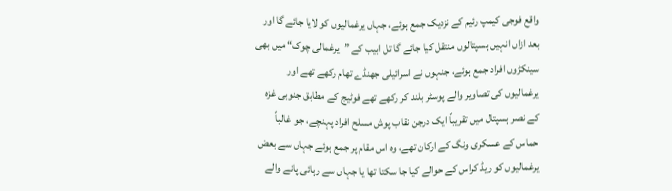واقع فوجی کیمپ رئیم کے نزدیک جمع ہوئے، جہاں یرغمالیوں کو لایا جائے گا اور بعد ازاں انہیں ہسپتالوں منتقل کیا جائے گا تل ابیب کے ”یرغمالی چوک“ میں بھی سینکڑوں افراد جمع ہوئے، جنہوں نے اسرائیلی جھنڈے تھام رکھے تھے اور یرغمالیوں کی تصاویر والے پوسٹر بلند کر رکھے تھے فوٹیج کے مطابق جنوبی غزہ کے نصر ہسپتال میں تقریباً ایک درجن نقاب پوش مسلح افراد پہنچے، جو غالباً حماس کے عسکری ونگ کے ارکان تھے، وہ اس مقام پر جمع ہوئے جہاں سے بعض یرغمالیوں کو ریڈ کراس کے حوالے کیا جا سکتا تھا یا جہاں سے رہائی پانے والے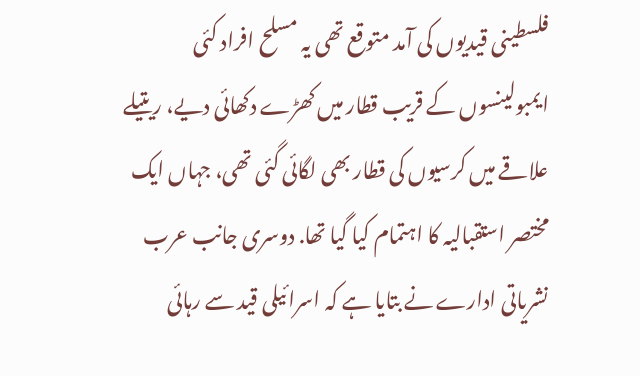فلسطینی قیدیوں کی آمد متوقع تھی یہ مسلح افراد کئی ایمبولینسوں کے قریب قطار میں کھڑے دکھائی دیے، ریتیلے علاقے میں کرسیوں کی قطار بھی لگائی گئی تھی، جہاں ایک مختصر استقبالیہ کا اہتمام کیا گیا تھا. دوسری جانب عرب نشریاتی ادارے نے بتایا ہے کہ اسرائیلی قید سے رہائی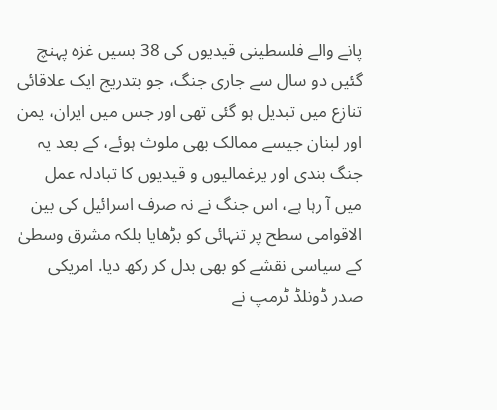پانے والے فلسطینی قیدیوں کی 38 بسیں غزہ پہنچ گئیں دو سال سے جاری جنگ، جو بتدریج ایک علاقائی تنازع میں تبدیل ہو گئی تھی اور جس میں ایران، یمن اور لبنان جیسے ممالک بھی ملوث ہوئے، کے بعد یہ جنگ بندی اور یرغمالیوں و قیدیوں کا تبادلہ عمل میں آ رہا ہے، اس جنگ نے نہ صرف اسرائیل کی بین الاقوامی سطح پر تنہائی کو بڑھایا بلکہ مشرق وسطیٰ کے سیاسی نقشے کو بھی بدل کر رکھ دیا. امریکی صدر ڈونلڈ ٹرمپ نے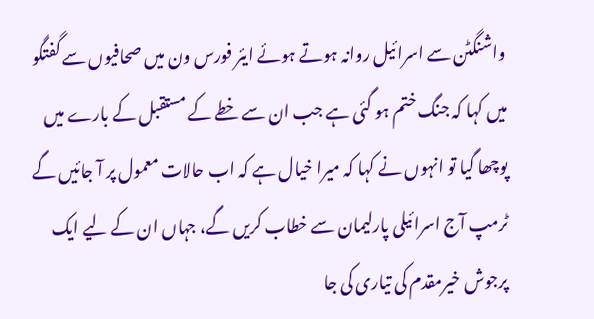واشنگٹن سے اسرائیل روانہ ہوتے ہوئے ایئر فورس ون میں صحافیوں سے گفتگو میں کہا کہ جنگ ختم ہو گئی ہے جب ان سے خطے کے مستقبل کے بارے میں پوچھا گیا تو انہوں نے کہا کہ میرا خیال ہے کہ اب حالات معمول پر آ جائیں گے ٹرمپ آج اسرائیلی پارلیمان سے خطاب کریں گے، جہاں ان کے لیے ایک پرجوش خیرمقدم کی تیاری کی جا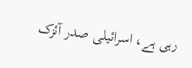رہی ہے، اسرائیلی صدر آئزک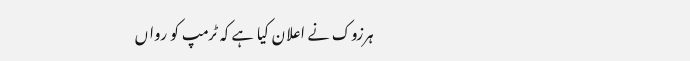ہرزوک نے اعلان کیا ہے کہ ٹرمپ کو رواں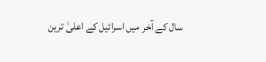سال کے آخر میں اسرائیل کے اعلیٰ ترین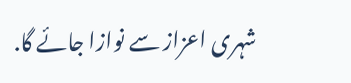شہری اعزاز سے نوازا جائے گا.